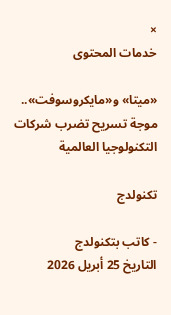×
خدمات المحتوى

«ميتا» و«مايكروسوفت».. موجة تسريح تضرب شركات التكنولوجيا العالمية

تكنولدج

- كاتب بتكنولدج
التاريخ 25 أبريل 2026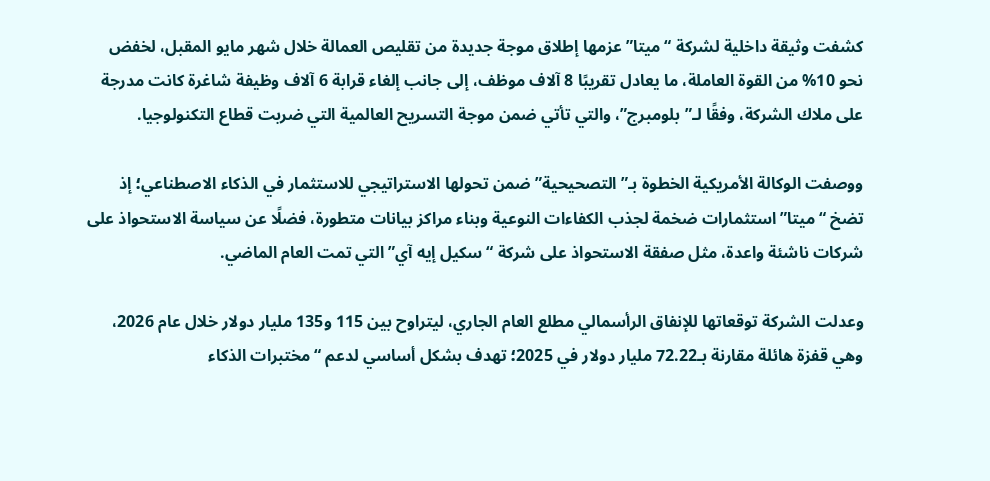كشفت وثيقة داخلية لشركة “ميتا” عزمها إطلاق موجة جديدة من تقليص العمالة خلال شهر مايو المقبل، لخفض نحو 10% من القوة العاملة، ما يعادل تقريبًا 8 آلاف موظف، إلى جانب إلغاء قرابة 6 آلاف وظيفة شاغرة كانت مدرجة على ملاك الشركة، وفقًا لـ”بلومبرج”، والتي تأتي ضمن موجة التسريح العالمية التي ضربت قطاع التكنولوجيا.

ووصفت الوكالة الأمريكية الخطوة بـ”التصحيحية” ضمن تحولها الاستراتيجي للاستثمار في الذكاء الاصطناعي؛ إذ تضخ “ميتا” استثمارات ضخمة لجذب الكفاءات النوعية وبناء مراكز بيانات متطورة، فضلًا عن سياسة الاستحواذ على شركات ناشئة واعدة، مثل صفقة الاستحواذ على شركة “سكيل إيه آي” التي تمت العام الماضي.

وعدلت الشركة توقعاتها للإنفاق الرأسمالي مطلع العام الجاري، ليتراوح بين 115 و135 مليار دولار خلال عام 2026، وهي قفزة هائلة مقارنة بـ72.22 مليار دولار في 2025؛ تهدف بشكل أساسي لدعم “مختبرات الذكاء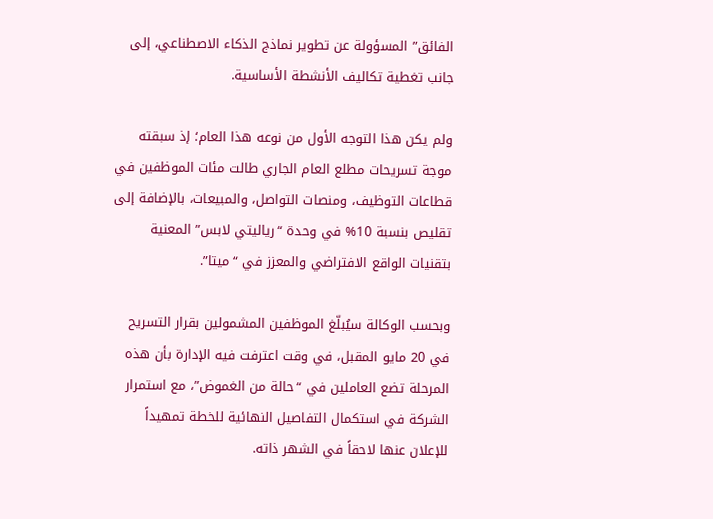الفائق” المسؤولة عن تطوير نماذج الذكاء الاصطناعي، إلى جانب تغطية تكاليف الأنشطة الأساسية.

ولم يكن هذا التوجه الأول من نوعه هذا العام؛ إذ سبقته موجة تسريحات مطلع العام الجاري طالت مئات الموظفين في قطاعات التوظيف، ومنصات التواصل، والمبيعات، بالإضافة إلى تقليص بنسبة 10% في وحدة “رياليتي لابس” المعنية بتقنيات الواقع الافتراضي والمعزز في “ميتا”.

وبحسب الوكالة سيُبلّغ الموظفين المشمولين بقرار التسريح في 20 مايو المقبل، في وقت اعترفت فيه الإدارة بأن هذه المرحلة تضع العاملين في “حالة من الغموض”، مع استمرار الشركة في استكمال التفاصيل النهائية للخطة تمهيداً للإعلان عنها لاحقاً في الشهر ذاته.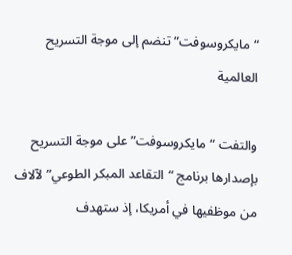“مايكروسوفت” تنضم إلى موجة التسريح العالمية

والتفت “مايكروسوفت” على موجة التسريح بإصدارها برنامج “التقاعد المبكر الطوعي” لآلاف من موظفيها في أمريكا، إذ ستهدف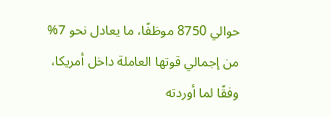حوالي 8750 موظفًا، ما يعادل نحو 7% من إجمالي قوتها العاملة داخل أمريكا، وفقًا لما أوردته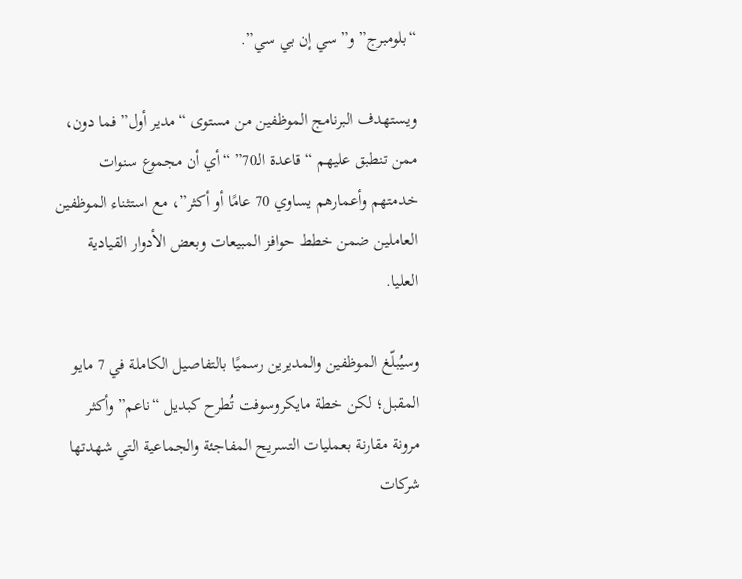“بلومبرج” و”سي إن بي سي”.

ويستهدف البرنامج الموظفين من مستوى “مدير أول” فما دون، ممن تنطبق عليهم “قاعدة الـ70” “أي أن مجموع سنوات خدمتهم وأعمارهم يساوي 70 عامًا أو أكثر”، مع استثناء الموظفين العاملين ضمن خطط حوافز المبيعات وبعض الأدوار القيادية العليا.

وسيُبلّغ الموظفين والمديرين رسميًا بالتفاصيل الكاملة في 7 مايو المقبل؛ لكن خطة مايكروسوفت تُطرح كبديل “ناعم” وأكثر مرونة مقارنة بعمليات التسريح المفاجئة والجماعية التي شهدتها شركات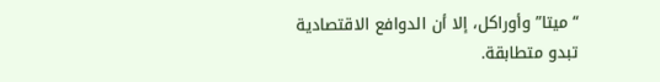“ميتا” وأوراكل، إلا أن الدوافع الاقتصادية تبدو متطابقة.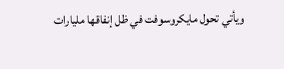ويأتي تحول مايكروسوفت في ظل إنفاقها مليارات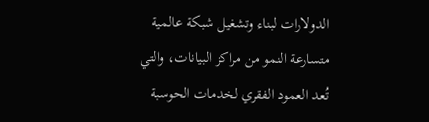الدولارات لبناء وتشغيل شبكة عالمية متسارعة النمو من مراكز البيانات، والتي تُعد العمود الفقري لخدمات الحوسبة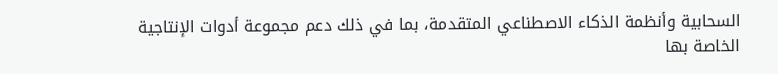السحابية وأنظمة الذكاء الاصطناعي المتقدمة، بما في ذلك دعم مجموعة أدوات الإنتاجية الخاصة بها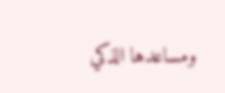ومساعدها الذكي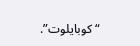“كوبايلوت”.